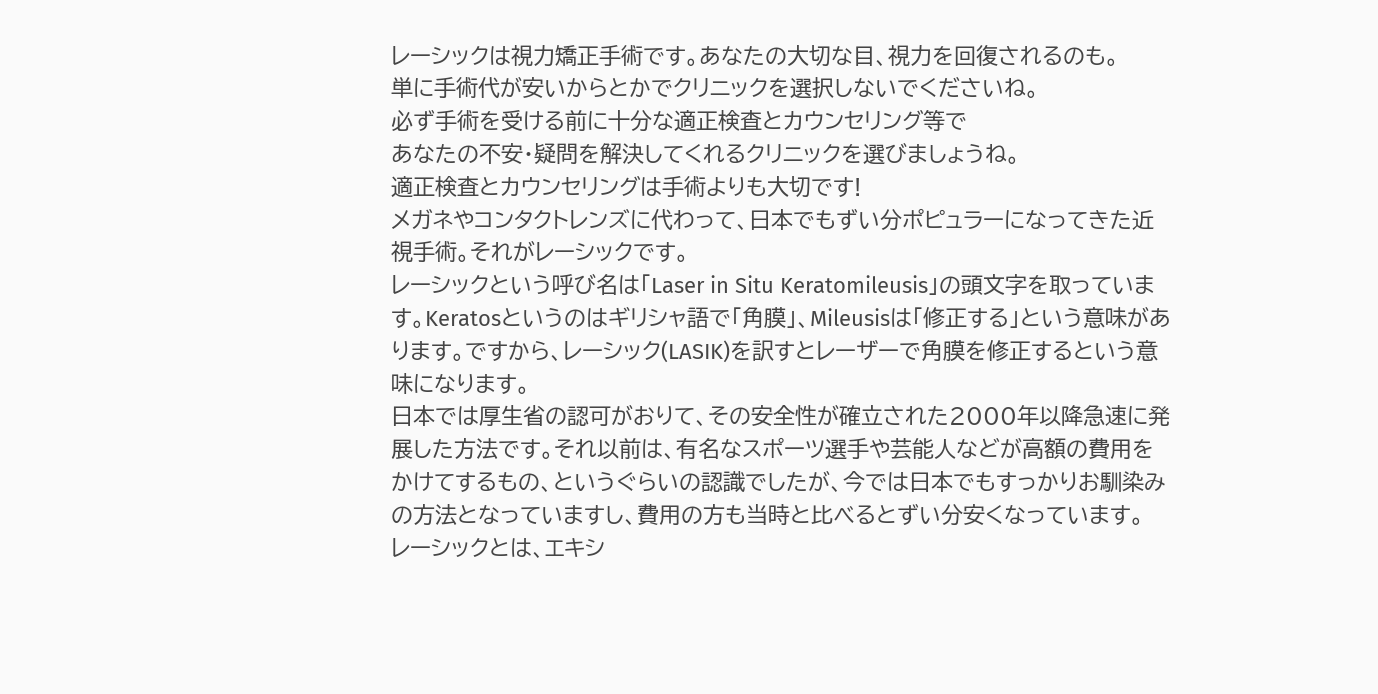レーシックは視力矯正手術です。あなたの大切な目、視力を回復されるのも。
単に手術代が安いからとかでクリニックを選択しないでくださいね。
必ず手術を受ける前に十分な適正検査とカウンセリング等で
あなたの不安・疑問を解決してくれるクリニックを選びましょうね。
適正検査とカウンセリングは手術よりも大切です!
メガネやコンタクトレンズに代わって、日本でもずい分ポピュラーになってきた近視手術。それがレーシックです。
レーシックという呼び名は「Laser in Situ Keratomileusis」の頭文字を取っています。Keratosというのはギリシャ語で「角膜」、Mileusisは「修正する」という意味があります。ですから、レーシック(LASIK)を訳すとレーザーで角膜を修正するという意味になります。
日本では厚生省の認可がおりて、その安全性が確立された2000年以降急速に発展した方法です。それ以前は、有名なスポーツ選手や芸能人などが高額の費用をかけてするもの、というぐらいの認識でしたが、今では日本でもすっかりお馴染みの方法となっていますし、費用の方も当時と比べるとずい分安くなっています。
レーシックとは、エキシ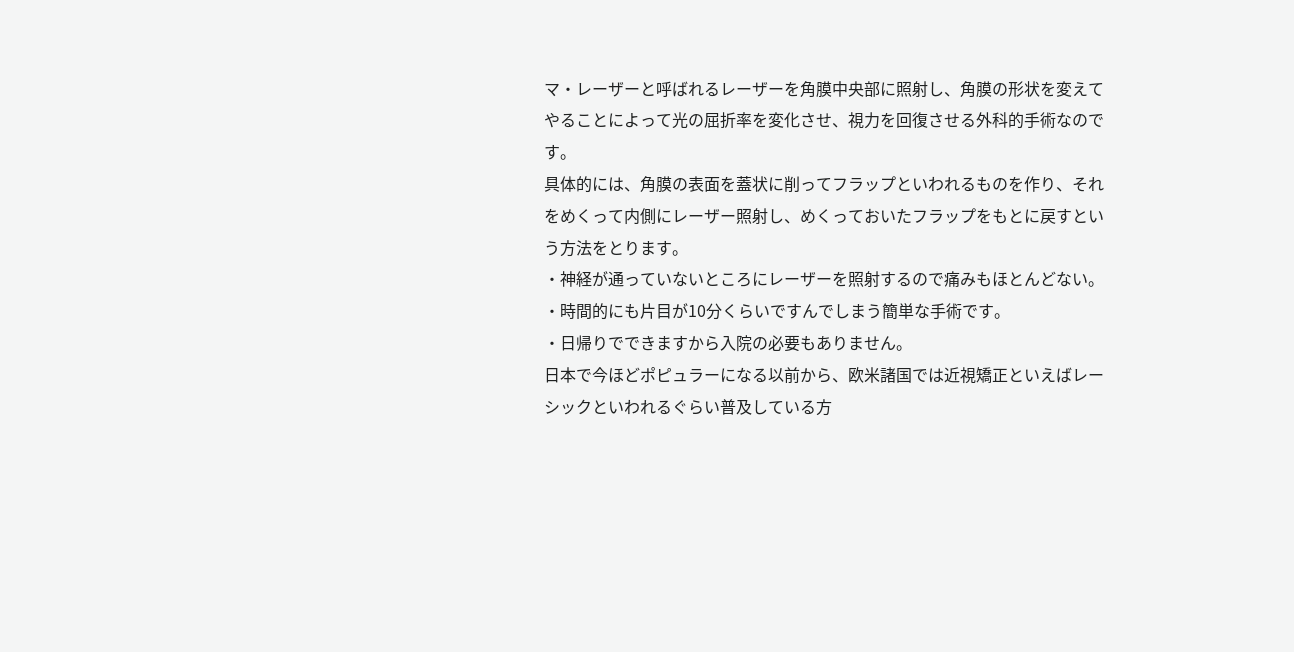マ・レーザーと呼ばれるレーザーを角膜中央部に照射し、角膜の形状を変えてやることによって光の屈折率を変化させ、視力を回復させる外科的手術なのです。
具体的には、角膜の表面を蓋状に削ってフラップといわれるものを作り、それをめくって内側にレーザー照射し、めくっておいたフラップをもとに戻すという方法をとります。
・神経が通っていないところにレーザーを照射するので痛みもほとんどない。
・時間的にも片目が10分くらいですんでしまう簡単な手術です。
・日帰りでできますから入院の必要もありません。
日本で今ほどポピュラーになる以前から、欧米諸国では近視矯正といえばレーシックといわれるぐらい普及している方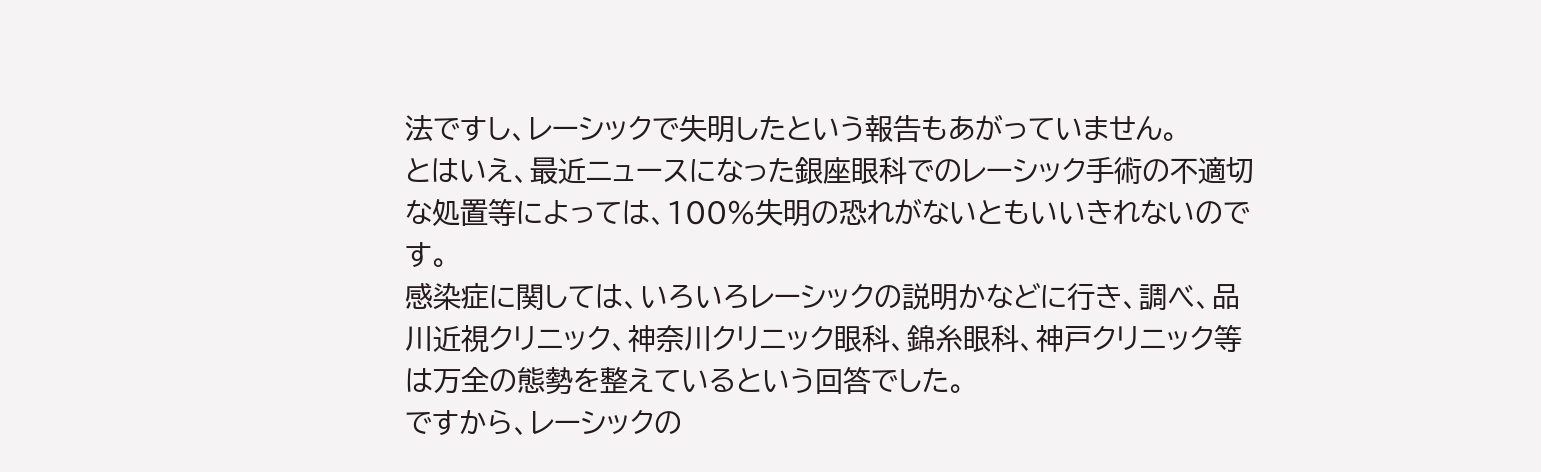法ですし、レーシックで失明したという報告もあがっていません。
とはいえ、最近ニュースになった銀座眼科でのレーシック手術の不適切な処置等によっては、100%失明の恐れがないともいいきれないのです。
感染症に関しては、いろいろレーシックの説明かなどに行き、調べ、品川近視クリニック、神奈川クリニック眼科、錦糸眼科、神戸クリニック等は万全の態勢を整えているという回答でした。
ですから、レーシックの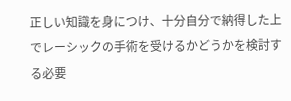正しい知識を身につけ、十分自分で納得した上でレーシックの手術を受けるかどうかを検討する必要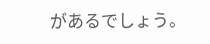があるでしょう。